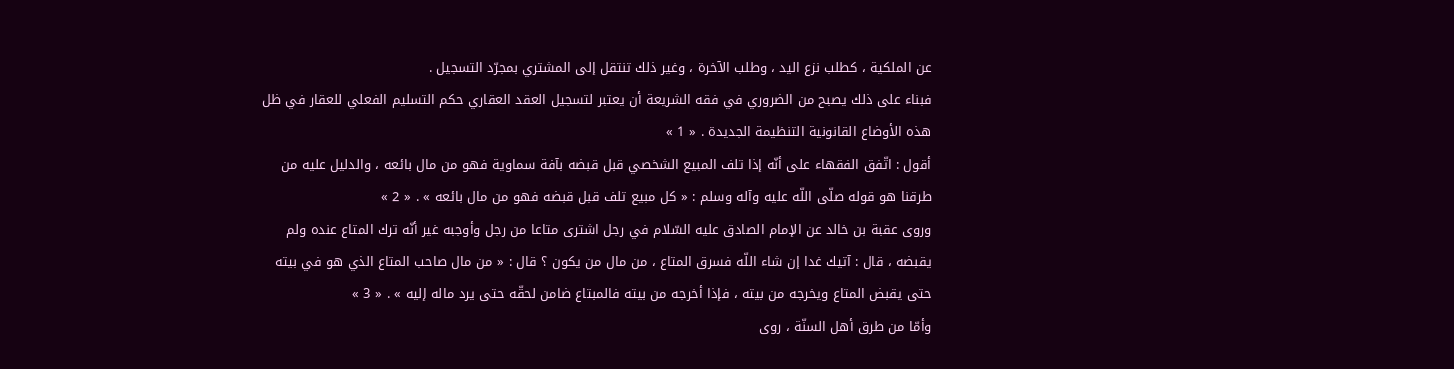عن الملكية ، كطلب نزع اليد ، وطلب الآخرة ، وغير ذلك تنتقل إلى المشتري بمجرّد التسجيل .
فبناء على ذلك يصبح من الضروري في فقه الشريعة أن يعتبر لتسجيل العقد العقاري حكم التسليم الفعلي للعقار في ظل هذه الأوضاع القانونية التنظيمة الجديدة . « 1 »
أقول : اتّفق الفقهاء على أنّه إذا تلف المبيع الشخصي قبل قبضه بآفة سماوية فهو من مال بائعه ، والدليل عليه من طرقنا هو قوله صلّى اللّه عليه وآله وسلم : « كل مبيع تلف قبل قبضه فهو من مال بائعه » . « 2 »
وروى عقبة بن خالد عن الإمام الصادق عليه السّلام في رجل اشترى متاعا من رجل وأوجبه غير أنّه ترك المتاع عنده ولم يقبضه ، قال : آتيك غدا إن شاء اللّه فسرق المتاع ، من مال من يكون ؟ قال : « من مال صاحب المتاع الذي هو في بيته حتى يقبض المتاع ويخرجه من بيته ، فإذا أخرجه من بيته فالمبتاع ضامن لحقّه حتى يرد ماله إليه » . « 3 »
وأمّا من طرق أهل السنّة ، روى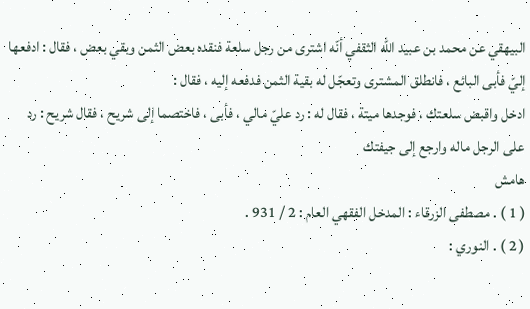البيهقي عن محمد بن عبيد اللّه الثقفي أنّه اشترى من رجل سلعة فنقده بعض الثمن وبقي بعض ، فقال : ادفعها إليّ فأبى البائع ، فانطلق المشترى وتعجّل له بقية الثمن فدفعه إليه ، فقال :
ادخل واقبض سلعتك ، فوجدها ميتة ، فقال له : رد عليّ مالي ، فأبى ، فاختصما إلى شريح ، فقال شريح : رد على الرجل ماله وارجع إلى جيفتك
هامش
( 1 ) . مصطفى الزرقاء : المدخل الفقهي العام : 2 / 931 .
( 2 ) . النوري :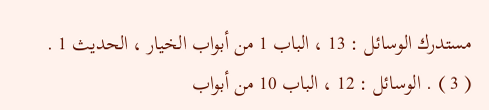مستدرك الوسائل : 13 ، الباب 1 من أبواب الخيار ، الحديث 1 .
( 3 ) . الوسائل : 12 ، الباب 10 من أبواب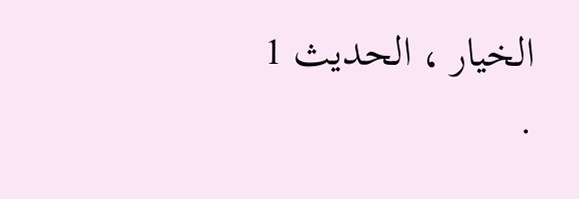الخيار ، الحديث 1 .